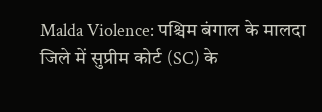Malda Violence: पश्चिम बंगाल के मालदा जिले में सुप्रीम कोर्ट (SC) के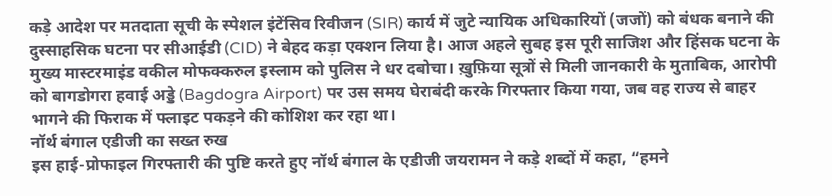कड़े आदेश पर मतदाता सूची के स्पेशल इंटेंसिव रिवीजन (SIR) कार्य में जुटे न्यायिक अधिकारियों (जजों) को बंधक बनाने की दुस्साहसिक घटना पर सीआईडी (CID) ने बेहद कड़ा एक्शन लिया है। आज अहले सुबह इस पूरी साजिश और हिंसक घटना के मुख्य मास्टरमाइंड वकील मोफक्करुल इस्लाम को पुलिस ने धर दबोचा। ख़ुफ़िया सूत्रों से मिली जानकारी के मुताबिक, आरोपी को बागडोगरा हवाई अड्डे (Bagdogra Airport) पर उस समय घेराबंदी करके गिरफ्तार किया गया, जब वह राज्य से बाहर भागने की फिराक में फ्लाइट पकड़ने की कोशिश कर रहा था।
नॉर्थ बंगाल एडीजी का सख्त रुख
इस हाई-प्रोफाइल गिरफ्तारी की पुष्टि करते हुए नॉर्थ बंगाल के एडीजी जयरामन ने कड़े शब्दों में कहा, “हमने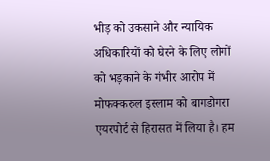भीड़ को उकसाने और न्यायिक अधिकारियों को घेरने के लिए लोगों को भड़काने के गंभीर आरोप में मोफक्करुल इस्लाम को बागडोगरा एयरपोर्ट से हिरासत में लिया है। हम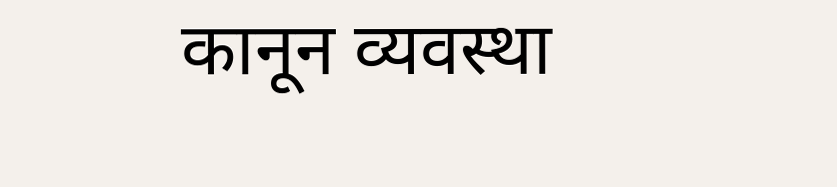कानून व्यवस्था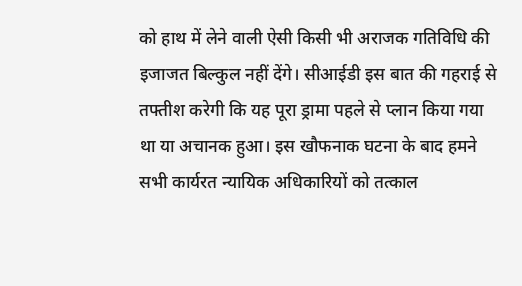को हाथ में लेने वाली ऐसी किसी भी अराजक गतिविधि की इजाजत बिल्कुल नहीं देंगे। सीआईडी इस बात की गहराई से तफ्तीश करेगी कि यह पूरा ड्रामा पहले से प्लान किया गया था या अचानक हुआ। इस खौफनाक घटना के बाद हमने सभी कार्यरत न्यायिक अधिकारियों को तत्काल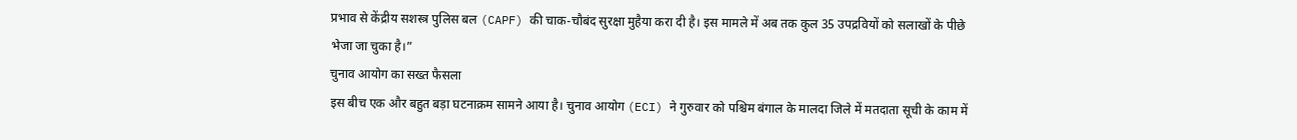प्रभाव से केंद्रीय सशस्त्र पुलिस बल (CAPF) की चाक-चौबंद सुरक्षा मुहैया करा दी है। इस मामले में अब तक कुल 35 उपद्रवियों को सलाखों के पीछे भेजा जा चुका है।”
चुनाव आयोग का सख्त फैसला
इस बीच एक और बहुत बड़ा घटनाक्रम सामने आया है। चुनाव आयोग (ECI) ने गुरुवार को पश्चिम बंगाल के मालदा जिले में मतदाता सूची के काम में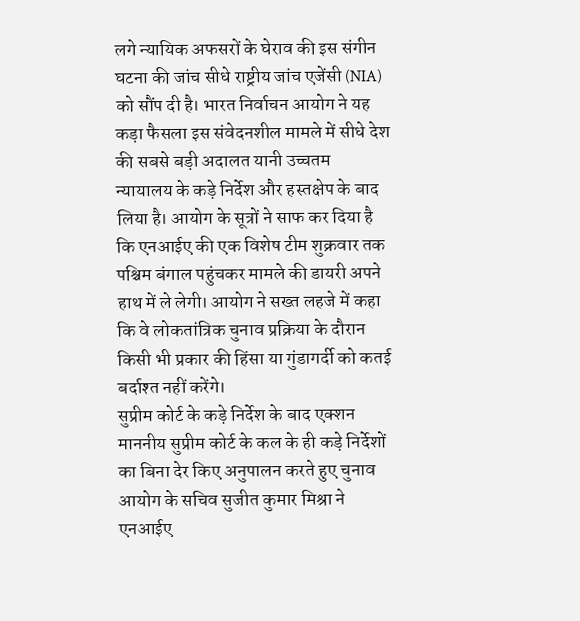लगे न्यायिक अफसरों के घेराव की इस संगीन घटना की जांच सीधे राष्ट्रीय जांच एजेंसी (NIA) को सौंप दी है। भारत निर्वाचन आयोग ने यह कड़ा फैसला इस संवेदनशील मामले में सीधे देश की सबसे बड़ी अदालत यानी उच्चतम न्यायालय के कड़े निर्देश और हस्तक्षेप के बाद लिया है। आयोग के सूत्रों ने साफ कर दिया है कि एनआईए की एक विशेष टीम शुक्रवार तक पश्चिम बंगाल पहुंचकर मामले की डायरी अपने हाथ में ले लेगी। आयोग ने सख्त लहजे में कहा कि वे लोकतांत्रिक चुनाव प्रक्रिया के दौरान किसी भी प्रकार की हिंसा या गुंडागर्दी को कतई बर्दाश्त नहीं करेंगे।
सुप्रीम कोर्ट के कड़े निर्देश के बाद एक्शन
माननीय सुप्रीम कोर्ट के कल के ही कड़े निर्देशों का बिना देर किए अनुपालन करते हुए चुनाव आयोग के सचिव सुजीत कुमार मिश्रा ने एनआईए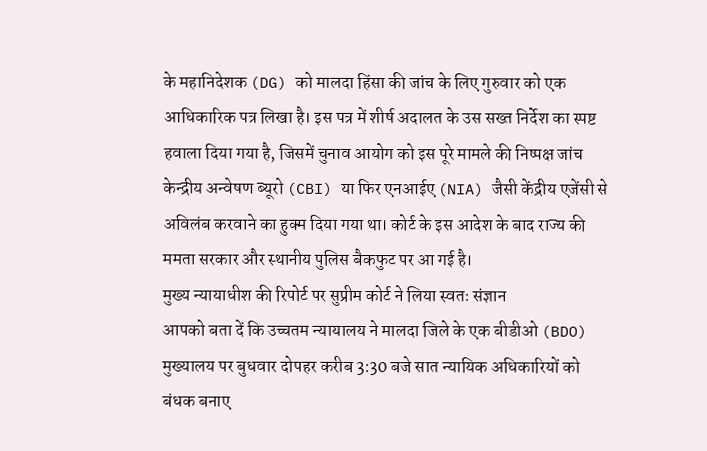के महानिदेशक (DG) को मालदा हिंसा की जांच के लिए गुरुवार को एक आधिकारिक पत्र लिखा है। इस पत्र में शीर्ष अदालत के उस सख्त निर्देश का स्पष्ट हवाला दिया गया है, जिसमें चुनाव आयोग को इस पूरे मामले की निष्पक्ष जांच केन्द्रीय अन्वेषण ब्यूरो (CBI) या फिर एनआईए (NIA) जैसी केंद्रीय एजेंसी से अविलंब करवाने का हुक्म दिया गया था। कोर्ट के इस आदेश के बाद राज्य की ममता सरकार और स्थानीय पुलिस बैकफुट पर आ गई है।
मुख्य न्यायाधीश की रिपोर्ट पर सुप्रीम कोर्ट ने लिया स्वतः संज्ञान
आपको बता दें कि उच्चतम न्यायालय ने मालदा जिले के एक बीडीओ (BDO) मुख्यालय पर बुधवार दोपहर करीब 3:30 बजे सात न्यायिक अधिकारियों को बंधक बनाए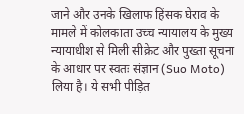जाने और उनके खिलाफ हिंसक घेराव के मामले में कोलकाता उच्च न्यायालय के मुख्य न्यायाधीश से मिली सीक्रेट और पुख्ता सूचना के आधार पर स्वतः संज्ञान (Suo Moto) लिया है। ये सभी पीड़ित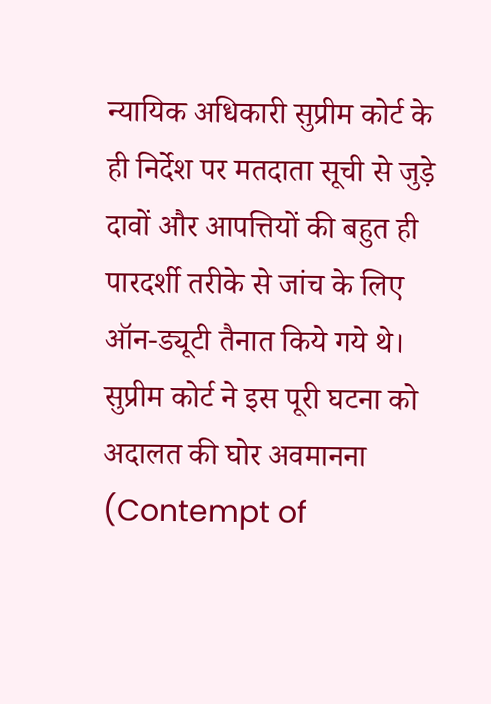न्यायिक अधिकारी सुप्रीम कोर्ट के ही निर्देश पर मतदाता सूची से जुड़े दावों और आपत्तियों की बहुत ही पारदर्शी तरीके से जांच के लिए ऑन-ड्यूटी तैनात किये गये थे। सुप्रीम कोर्ट ने इस पूरी घटना को अदालत की घोर अवमानना (Contempt of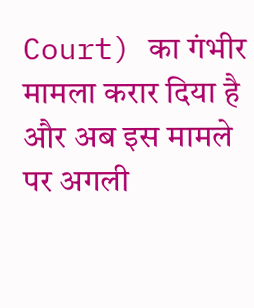Court) का गंभीर मामला करार दिया है और अब इस मामले पर अगली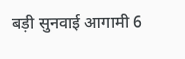बड़ी सुनवाई आगामी 6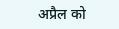अप्रैल को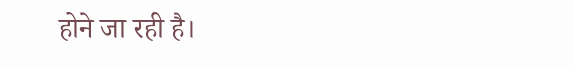होने जा रही है।